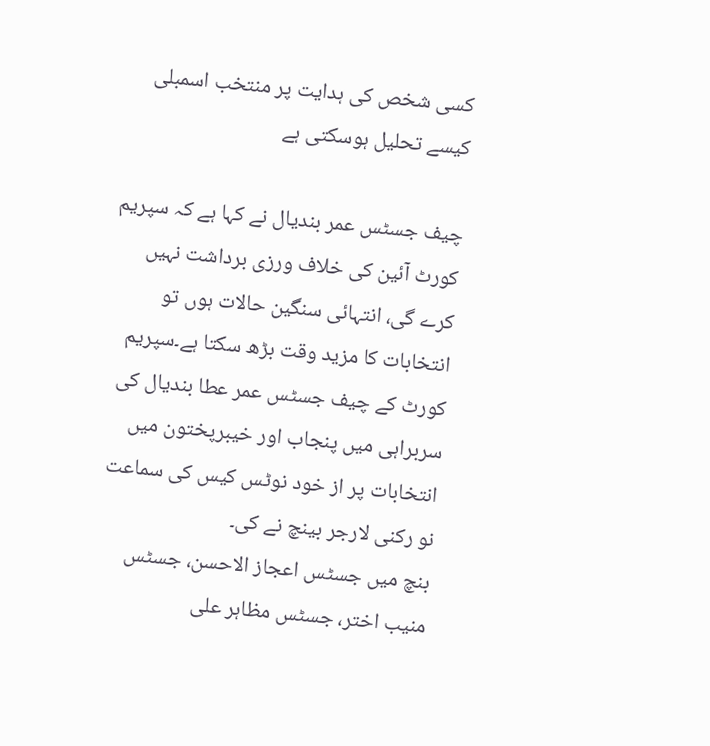کسی شخص کی ہدایت پر منتخب اسمبلی کیسے تحلیل ہوسکتی ہے

چیف جسٹس عمر بندیال نے کہا ہے کہ سپریم کورٹ آئین کی خلاف ورزی برداشت نہیں کرے گی، انتہائی سنگین حالات ہوں تو انتخابات کا مزید وقت بڑھ سکتا ہے۔سپریم کورٹ کے چیف جسٹس عمر عطا بندیال کی سربراہی میں پنجاب اور خیبرپختون میں انتخابات پر از خود نوٹس کیس کی سماعت نو رکنی لارجر بینچ نے کی۔
بنچ میں جسٹس اعجاز الاحسن، جسٹس منیب اختر، جسٹس مظاہر علی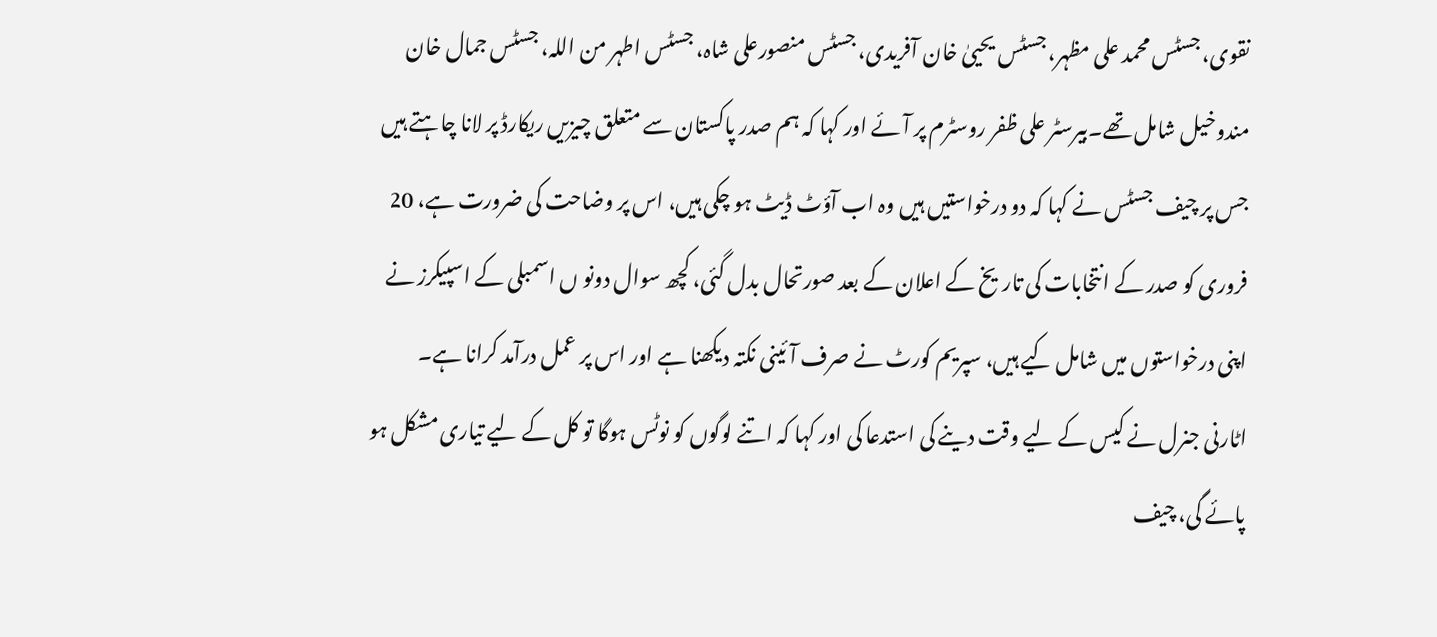نقوی، جسٹس محمد علی مظہر، جسٹس یحییٰ خان آفریدی، جسٹس منصورعلی شاہ، جسٹس اطہر من اللہ، جسٹس جمال خان مندوخیل شامل تھے۔بیرسٹر علی ظفر روسٹرم پر آئے اور کہا کہ ہم صدر پاکستان سے متعلق چیزیں ریکارڈ پر لانا چاہتے ہیں جس پر چیف جسٹس نے کہا کہ دو درخواستیں ہیں وہ اب آؤٹ ڈیٹ ہو چکی ہیں، اس پر وضاحت کی ضرورت ہے، 20 فروری کو صدر کے انتخابات کی تاریخ کے اعلان کے بعد صورتحال بدل گئی، کچھ سوال دونو ں اسمبلی کے اسپیکرز نے اپنی درخواستوں میں شامل کیے ہیں، سپریم کورٹ نے صرف آئینی نکتہ دیکھنا ہے اور اس پر عمل درآمد کرانا ہے۔
اٹارنی جنرل نے کیس کے لیے وقت دینے کی استدعا کی اور کہا کہ اتنے لوگوں کو نوٹس ہوگا تو کل کے لیے تیاری مشکل ہو پائے گی، چیف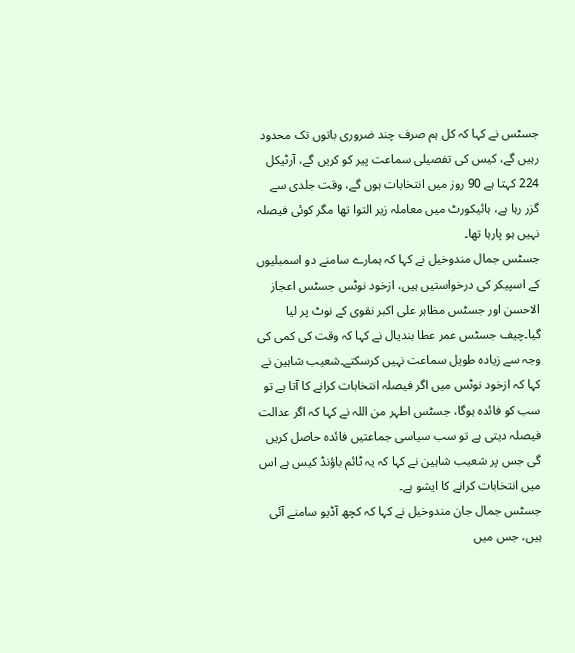جسٹس نے کہا کہ کل ہم صرف چند ضروری باتوں تک محدود رہیں گے، کیس کی تفصیلی سماعت پیر کو کریں گے، آرٹیکل 224 کہتا ہے 90 روز میں انتخابات ہوں گے، وقت جلدی سے گزر رہا ہے، ہائیکورٹ میں معاملہ زیر التوا تھا مگر کوئی فیصلہ نہیں ہو پارہا تھا۔
جسٹس جمال مندوخیل نے کہا کہ ہمارے سامنے دو اسمبلیوں کے اسپیکر کی درخواستیں ہیں، ازخود نوٹس جسٹس اعجاز الاحسن اور جسٹس مظاہر علی اکبر نقوی کے نوٹ پر لیا گیا۔چیف جسٹس عمر عطا بندیال نے کہا کہ وقت کی کمی کی وجہ سے زیادہ طویل سماعت نہیں کرسکتے۔شعیب شاہین نے کہا کہ ازخود نوٹس میں اگر فیصلہ انتخابات کرانے کا آتا ہے تو سب کو فائدہ ہوگا، جسٹس اطہر من اللہ نے کہا کہ اگر عدالت فیصلہ دیتی ہے تو سب سیاسی جماعتیں فائدہ حاصل کریں گی جس پر شعیب شاہین نے کہا کہ یہ ٹائم باؤنڈ کیس ہے اس میں انتخابات کرانے کا ایشو ہے۔
جسٹس جمال جان مندوخیل نے کہا کہ کچھ آڈیو سامنے آئی ہیں، جس میں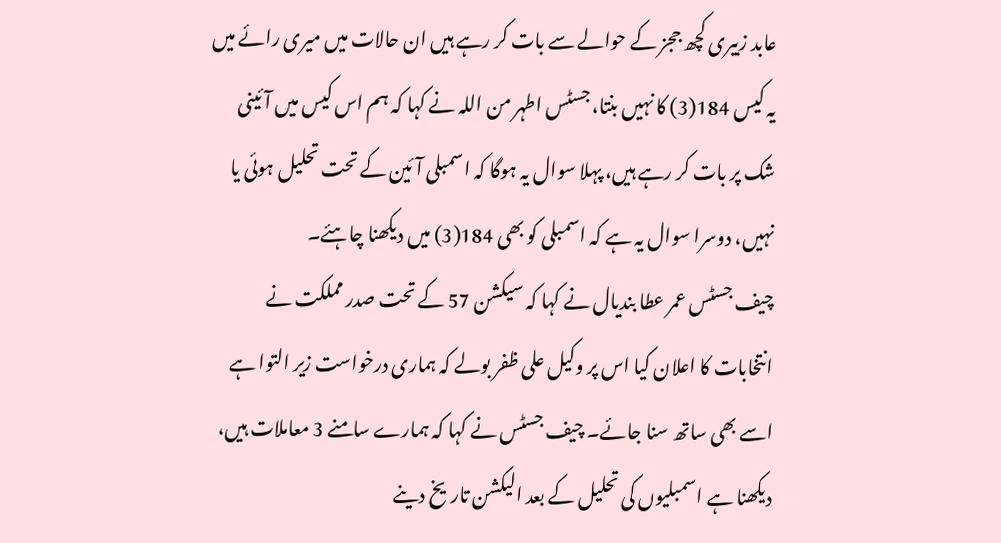عابد زبیری کچھ ججز کے حوالے سے بات کر رہے ہیں ان حالات میں میری رائے میں یہ کیس 184(3) کا نہیں بنتا، جسٹس اطہر من اللہ نے کہا کہ ہم اس کیس میں آئینی شک پر بات کر رہے ہیں، پہلا سوال یہ ہوگا کہ اسمبلی آئین کے تحت تحلیل ہوئی یا نہیں، دوسرا سوال یہ ہے کہ اسمبلی کو بھی 184(3) میں دیکھنا چاہئے۔
چیف جسٹس عمر عطا بندیال نے کہا کہ سیکشن 57 کے تحت صدر مملکت نے انتخابات کا اعلان کیا اس پر وکیل علی ظفر بولے کہ ہماری درخواست زیر التوا ہے اسے بھی ساتھ سنا جائے۔ چیف جسٹس نے کہا کہ ہمارے سامنے 3 معاملات ہیں، دیکھنا ہے اسمبلیوں کی تحلیل کے بعد الیکشن تاریخ دینے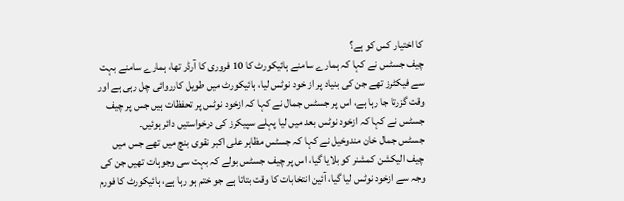کا اختیار کس کو ہے؟
چیف جسٹس نے کہا کہ ہمارے سامنے ہائیکورٹ کا 10 فروری کا آرڈر تھا، ہمارے سامنے بہت سے فیکٹرز تھے جن کی بنیاد پر از خود نوٹس لیا، ہائیکورٹ میں طویل کارروائی چل رہی ہے اور وقت گزرتا جا رہا ہے، اس پر جسٹس جمال نے کہا کہ ازخود نوٹس پر تحفظات ہیں جس پر چیف جسٹس نے کہا کہ ازخود نوٹس بعد میں لیا پہلے سپیکرز کی درخواستیں دائر ہوئیں۔
جسٹس جمال خان مندوخیل نے کہا کہ جسٹس مظاہر علی اکبر نقوی بنچ میں تھے جس میں چیف الیکشن کمشنر کو بلایا گیا، اس پر چیف جسٹس بولے کہ بہت سی وجوہات تھیں جن کی وجہ سے ازخود نوٹس لیا گیا، آئین انتخابات کا وقت بتاتا ہے جو ختم ہو رہا ہے، ہائیکورٹ کا فورم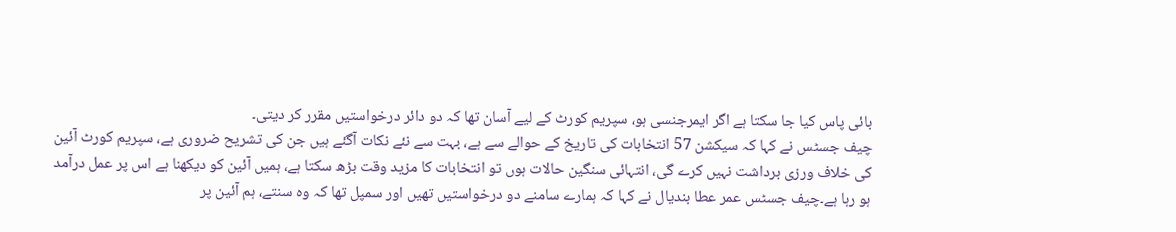بائی پاس کیا جا سکتا ہے اگر ایمرجنسی ہو، سپریم کورٹ کے لیے آسان تھا کہ دو دائر درخواستیں مقرر کر دیتی۔
چیف جسٹس نے کہا کہ سیکشن 57 انتخابات کی تاریخ کے حوالے سے ہے، بہت سے نئے نکات آگئے ہیں جن کی تشریح ضروری ہے، سپریم کورٹ آئین کی خلاف ورزی برداشت نہیں کرے گی، انتہائی سنگین حالات ہوں تو انتخابات کا مزید وقت بڑھ سکتا ہے، ہمیں آئین کو دیکھنا ہے اس پر عمل درآمد ہو رہا ہے۔چیف جسٹس عمر عطا بندیال نے کہا کہ ہمارے سامنے دو درخواستیں تھیں اور سمپل تھا کہ وہ سنتے، ہم آئین پر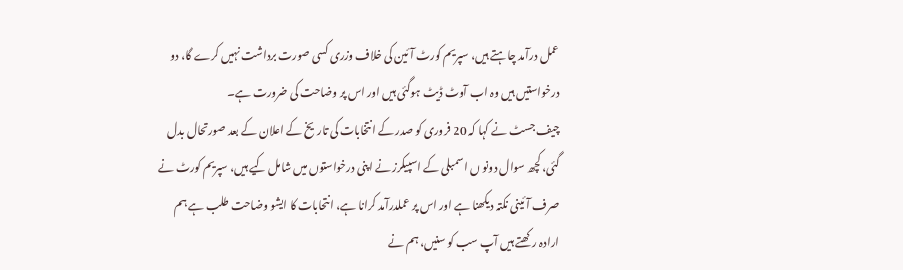عمل درآمد چاہتے ہیں، سپریم کورٹ آئین کی خلاف وزری کسی صورت برداشت نہیں کرے گا، دو درخواستیں ہیں وہ اب آوٹ ڈیٹ ہوگئی ہیں اور اس پر وضاحت کی ضرورت ہے۔
چیف جسٹ نے کہا کہ 20 فروری کو صدر کے انتخابات کی تاریخ کے اعلان کے بعد صورتحال بدل گئی، کچھ سوال دونو ں اسمبلی کے اسپیکرز نے اپنی درخواستوں میں شامل کیے ہیں، سپریم کورٹ نے صرف آئینی نکتہ دیکھنا ہے اور اس پر عملدرآمد کرانا ہے، انتحابات کا ایشو وضاحت طلب ہے ہم ارادہ رکھتے ہیں آپ سب کو سنیں، ہم نے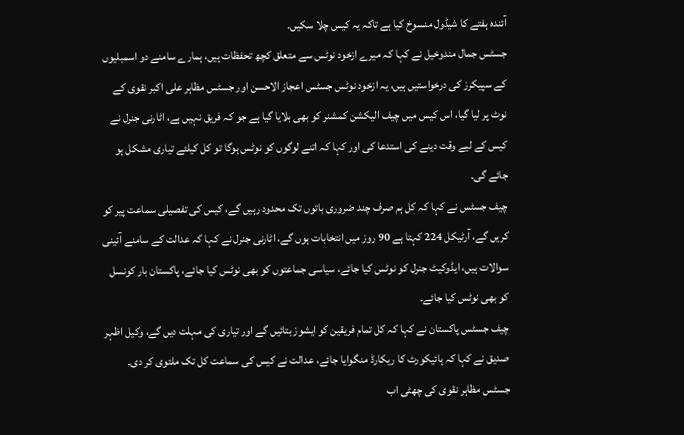آئندہ ہفتے کا شیڈول منسوخ کیا ہے تاکہ یہ کیس چلا سکیں۔
جسٹس جمال مندوخیل نے کہا کہ میرے ازخود نوٹس سے متعلق کچھ تحفظات ہیں، ہمارے سامنے دو اسمبلیوں کے سپیکرز کی درخواستیں ہیں، یہ ازخود نوٹس جسٹس اعجاز الاحسن اور جسٹس مظاہر علی اکبر نقوی کے نوٹ پر لیا گیا، اس کیس میں چیف الیکشن کمشنر کو بھی بلایا گیا ہے جو کہ فریق نہیں ہے، اٹارنی جنرل نے کیس کے لیے وقت دینے کی استدعا کی اور کہا کہ اتنے لوگوں کو نوٹس ہوگا تو کل کیلئے تیاری مشکل ہو جائے گی۔
چیف جسٹس نے کہا کہ کل ہم صرف چند ضروری باتوں تک محدود رہیں گے، کیس کی تفصیلی سماعت پیر کو کریں گے، آرٹیکل 224 کہتا ہے 90 روز میں انتخابات ہوں گے، اٹارنی جنرل نے کہا کہ عدالت کے سامنے آئینی سوالات ہیں، ایڈوکیٹ جنرل کو نوٹس کیا جائے، سیاسی جماعتوں کو بھی نوٹس کیا جائے، پاکستان بار کونسل کو بھی نوٹس کیا جائے۔
چیف جسٹس پاکستان نے کہا کہ کل تمام فریقین کو ایشوز بتائیں گے اور تیاری کی مہلت دیں گے، وکیل اظہر صدیق نے کہا کہ ہائیکورٹ کا ریکارڈ منگوایا جائے، عدالت نے کیس کی سماعت کل تک ملتوی کر دی۔
جسٹس مظاہر نقوی کی چھٹی اب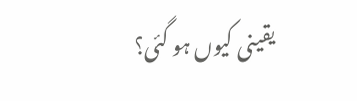یقینی کیوں ہو گئی؟